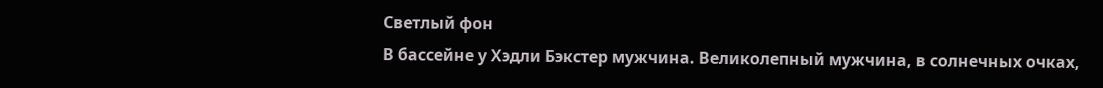Светлый фон
В бассейне у Хэдли Бэкстер мужчина. Великолепный мужчина, в солнечных очках,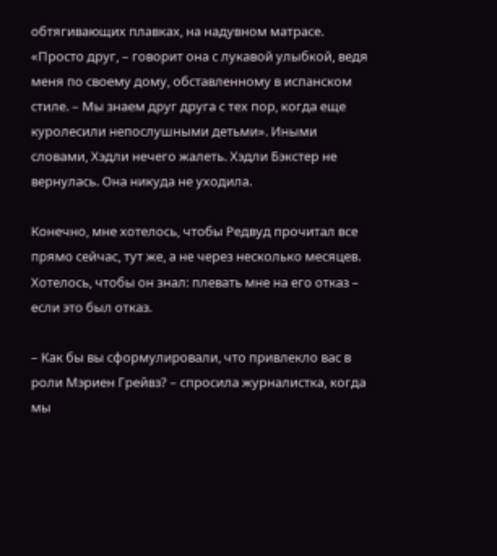обтягивающих плавках, на надувном матрасе. «Просто друг, – говорит она с лукавой улыбкой, ведя меня по своему дому, обставленному в испанском стиле. – Мы знаем друг друга с тех пор, когда еще куролесили непослушными детьми». Иными словами, Хэдли нечего жалеть. Хэдли Бэкстер не вернулась. Она никуда не уходила.

Конечно, мне хотелось, чтобы Редвуд прочитал все прямо сейчас, тут же, а не через несколько месяцев. Хотелось, чтобы он знал: плевать мне на его отказ – если это был отказ.

– Как бы вы сформулировали, что привлекло вас в роли Мэриен Грейвз? – спросила журналистка, когда мы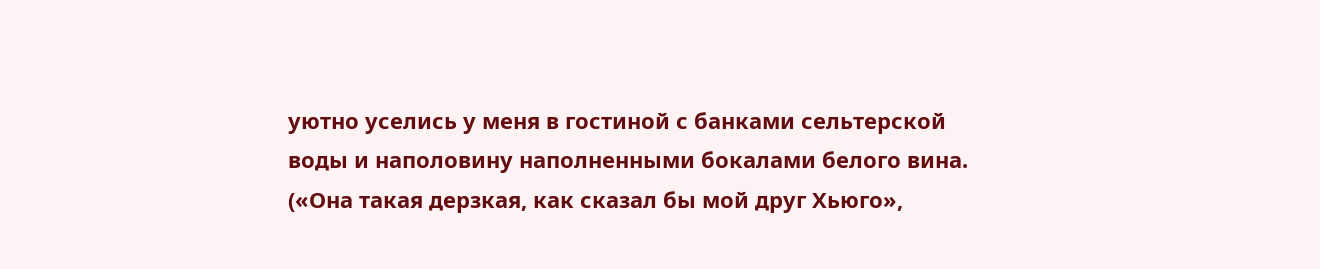уютно уселись у меня в гостиной с банками сельтерской воды и наполовину наполненными бокалами белого вина. («Она такая дерзкая, как сказал бы мой друг Хьюго»,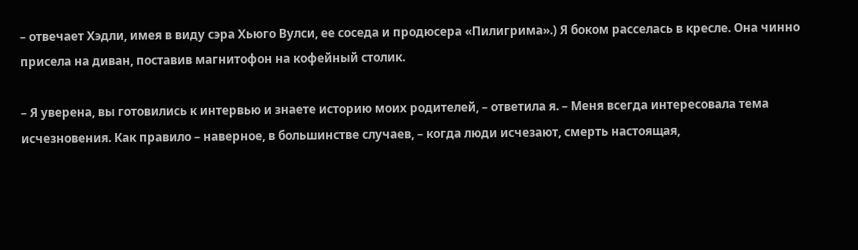– отвечает Хэдли, имея в виду сэра Хьюго Вулси, ее соседа и продюсера «Пилигрима».) Я боком расселась в кресле. Она чинно присела на диван, поставив магнитофон на кофейный столик.

– Я уверена, вы готовились к интервью и знаете историю моих родителей, – ответила я. – Меня всегда интересовала тема исчезновения. Как правило – наверное, в большинстве случаев, – когда люди исчезают, смерть настоящая,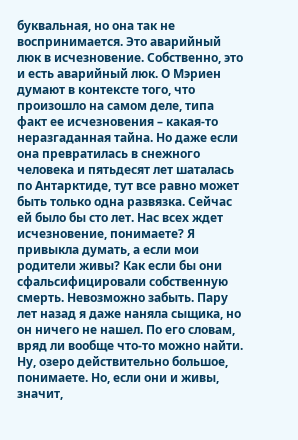буквальная, но она так не воспринимается. Это аварийный люк в исчезновение. Собственно, это и есть аварийный люк. О Мэриен думают в контексте того, что произошло на самом деле, типа факт ее исчезновения – какая-то неразгаданная тайна. Но даже если она превратилась в снежного человека и пятьдесят лет шаталась по Антарктиде, тут все равно может быть только одна развязка. Сейчас ей было бы сто лет. Нас всех ждет исчезновение, понимаете? Я привыкла думать, а если мои родители живы? Как если бы они сфальсифицировали собственную смерть. Невозможно забыть. Пару лет назад я даже наняла сыщика, но он ничего не нашел. По его словам, вряд ли вообще что-то можно найти. Ну, озеро действительно большое, понимаете. Но, если они и живы, значит,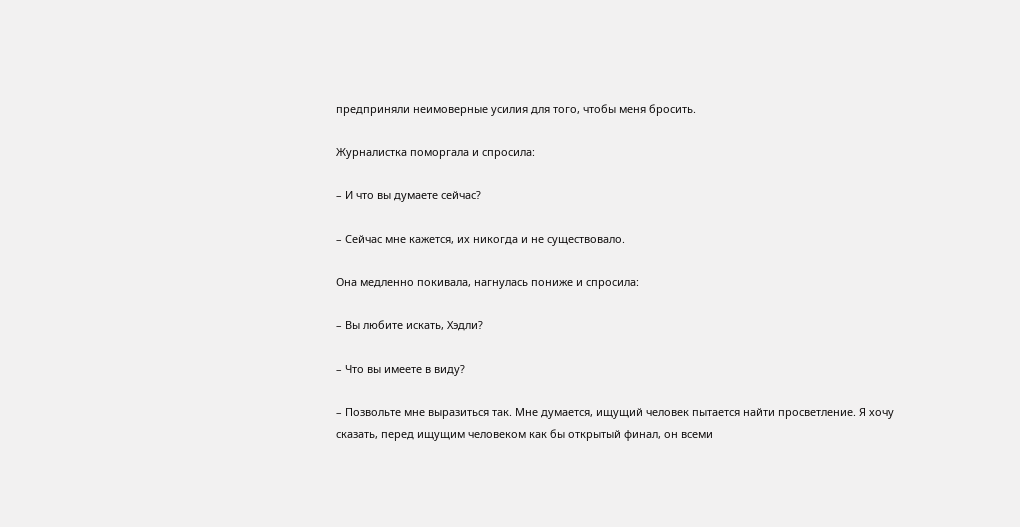предприняли неимоверные усилия для того, чтобы меня бросить.

Журналистка поморгала и спросила:

– И что вы думаете сейчас?

– Сейчас мне кажется, их никогда и не существовало.

Она медленно покивала, нагнулась пониже и спросила:

– Вы любите искать, Хэдли?

– Что вы имеете в виду?

– Позвольте мне выразиться так. Мне думается, ищущий человек пытается найти просветление. Я хочу сказать, перед ищущим человеком как бы открытый финал, он всеми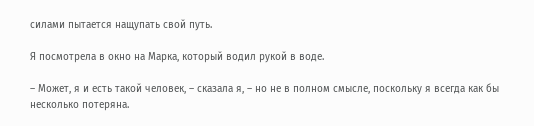силами пытается нащупать свой путь.

Я посмотрела в окно на Марка, который водил рукой в воде.

– Может, я и есть такой человек, – сказала я, – но не в полном смысле, поскольку я всегда как бы несколько потеряна.